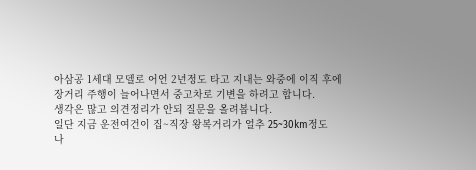아삼공 1세대 모델로 어언 2년정도 타고 지내는 와중에 이직 후에
장거리 주행이 늘어나면서 중고차로 기변을 하려고 합니다.
생각은 많고 의견정리가 안되 질문을 올려봅니다.
일단 지금 운전여건이 집~직장 왕복거리가 얼추 25~30km정도
나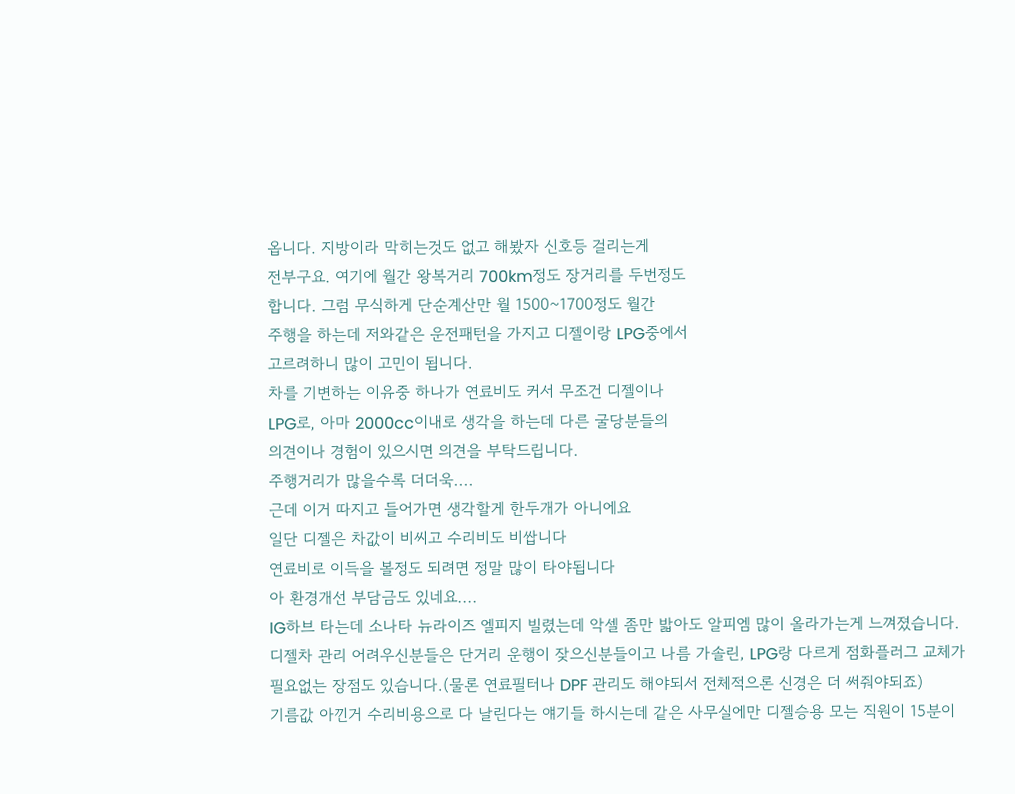옵니다. 지방이라 막히는것도 없고 해봤자 신호등 걸리는게
전부구요. 여기에 월간 왕복거리 700km정도 장거리를 두번정도
합니다. 그럼 무식하게 단순계산만 월 1500~1700정도 월간
주행을 하는데 저와같은 운전패턴을 가지고 디젤이랑 LPG중에서
고르려하니 많이 고민이 됩니다.
차를 기변하는 이유중 하나가 연료비도 커서 무조건 디젤이나
LPG로, 아마 2000cc이내로 생각을 하는데 다른 굴당분들의
의견이나 경험이 있으시면 의견을 부탁드립니다.
주행거리가 많을수록 더더욱....
근데 이거 따지고 들어가면 생각할게 한두개가 아니에요
일단 디젤은 차값이 비씨고 수리비도 비쌉니다
연료비로 이득을 볼정도 되려면 정말 많이 타야됩니다
아 환경개선 부담금도 있네요....
IG하브 타는데 소나타 뉴라이즈 엘피지 빌렸는데 악셀 좀만 밟아도 알피엠 많이 올라가는게 느껴졌습니다.
디젤차 관리 어려우신분들은 단거리 운행이 잦으신분들이고 나름 가솔린, LPG랑 다르게 점화플러그 교체가 필요없는 장점도 있습니다.(물론 연료필터나 DPF 관리도 해야되서 전체적으론 신경은 더 써줘야되죠)
기름값 아낀거 수리비용으로 다 날린다는 얘기들 하시는데 같은 사무실에만 디젤승용 모는 직원이 15분이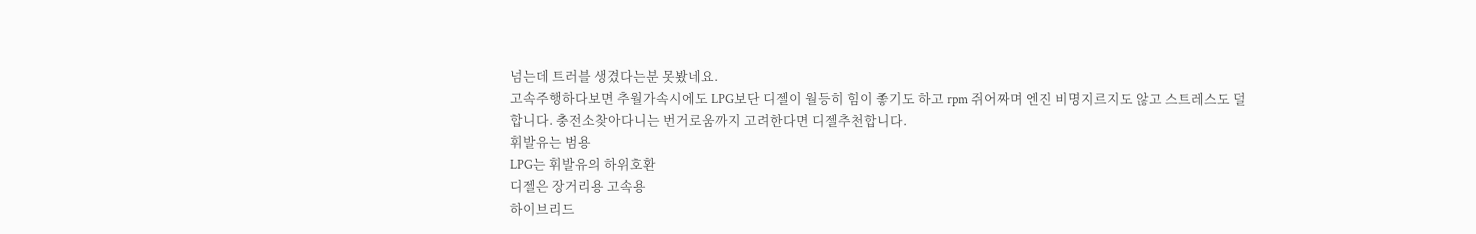넘는데 트러블 생겼다는분 못봤네요.
고속주행하다보면 추월가속시에도 LPG보단 디젤이 월등히 힘이 좋기도 하고 rpm 쥐어짜며 엔진 비명지르지도 않고 스트레스도 덜합니다. 충전소찾아다니는 번거로움까지 고려한다면 디젤추천합니다.
휘발유는 범용
LPG는 휘발유의 하위호환
디젤은 장거리용 고속용
하이브리드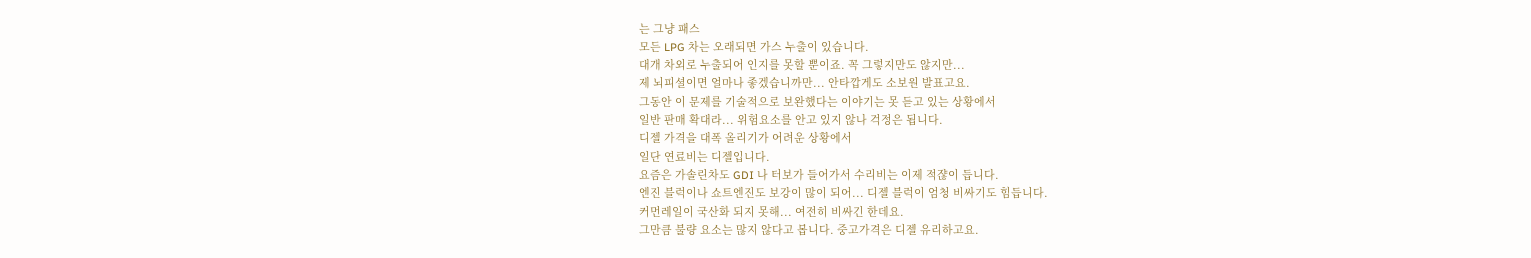는 그냥 패스
모든 LPG 차는 오래되면 가스 누출이 있습니다.
대개 차외로 누출되어 인지를 못할 뿐이죠. 꼭 그렇지만도 않지만...
제 뇌피셜이면 얼마나 좋겠습니까만... 안타깝게도 소보원 발표고요.
그동안 이 문제를 기술적으로 보완했다는 이야기는 못 듣고 있는 상황에서
일반 판매 확대라... 위험요소를 안고 있지 않나 걱정은 됩니다.
디젤 가격을 대폭 올리기가 어려운 상황에서
일단 연료비는 디젤입니다.
요즘은 가솔린차도 GDI 나 터보가 들어가서 수리비는 이제 적쟎이 듭니다.
엔진 블럭이나 쇼트엔진도 보강이 많이 되어... 디젤 블럭이 엄청 비싸기도 힘듭니다.
커먼레일이 국산화 되지 못해... 여전히 비싸긴 한데요.
그만큼 불량 요소는 많지 않다고 봅니다. 중고가격은 디젤 유리하고요.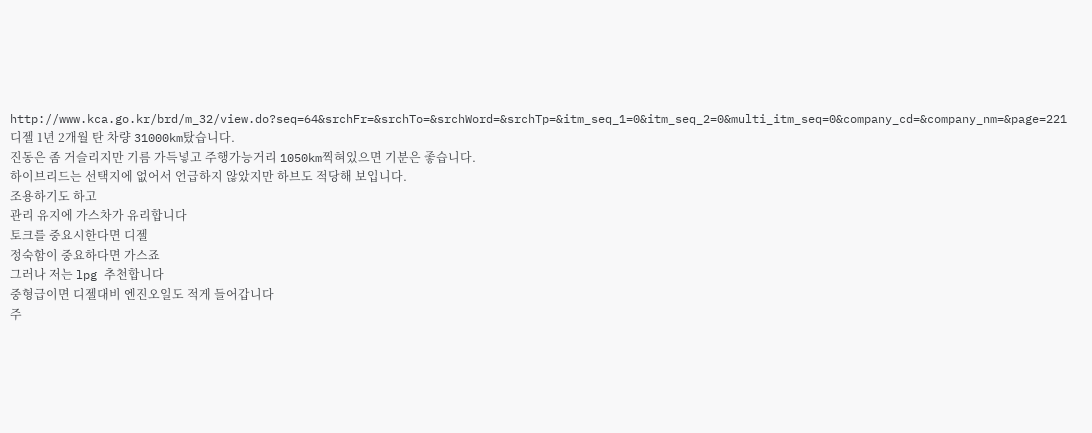http://www.kca.go.kr/brd/m_32/view.do?seq=64&srchFr=&srchTo=&srchWord=&srchTp=&itm_seq_1=0&itm_seq_2=0&multi_itm_seq=0&company_cd=&company_nm=&page=221
디젤 1년 2개월 탄 차량 31000km탔습니다.
진동은 좀 거슬리지만 기름 가득넣고 주행가능거리 1050km찍혀있으면 기분은 좋습니다.
하이브리드는 선택지에 없어서 언급하지 않았지만 하브도 적당해 보입니다.
조용하기도 하고
관리 유지에 가스차가 유리합니다
토크를 중요시한다면 디젤
정숙함이 중요하다면 가스죠
그러나 저는 lpg 추천합니다
중형급이면 디젤대비 엔진오일도 적게 들어갑니다
주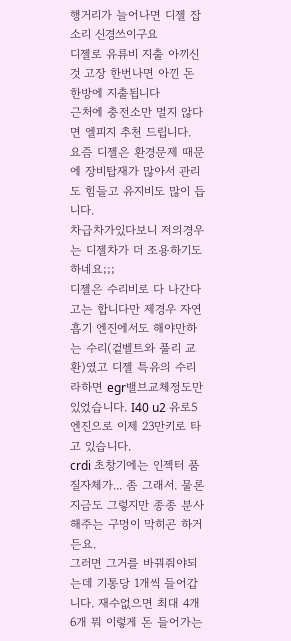행거리가 늘어나면 디젤 잡소리 신경쓰이구요
디젤로 유류비 지출 아끼신것 고장 한번나면 아낀 돈 한방에 지출됩니다
근처에 충전소만 멀지 않다면 엘피지 추천 드립니다.
요즘 디젤은 환경문제 때문에 장비탑재가 많아서 관리도 힘들고 유지비도 많이 듭니다.
차급차가있다보니 저의경우는 디젤차가 더 조용하기도 하네요;;;
디젤은 수리비로 다 나간다고는 합니다만 제경우 자연흡기 엔진에서도 해야만하는 수리(겉벨트와 풀리 교환)였고 디젤 특유의 수리라하면 egr밸브교체정도만 있었습니다. I40 u2 유로5 엔진으로 이제 23만키로 타고 있습니다.
crdi 초창기에는 인젝터 품질자체가... 좀 그래서. 물론 지금도 그렇지만 종종 분사해주는 구멍이 막히곤 하거든요.
그러면 그거를 바꿔줘야되는데 기통당 1개씩 들어갑니다. 재수없으면 최대 4개 6개 뭐 이렇게 돈 들어가는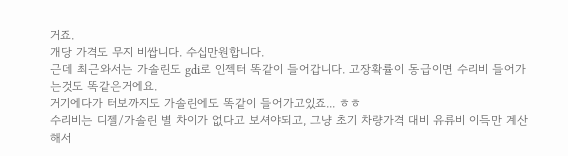거죠.
개당 가격도 무지 비쌉니다. 수십만원합니다.
근데 최근와서는 가솔린도 gdi로 인젝터 똑같이 들어갑니다. 고장확률이 동급이면 수리비 들어가는것도 똑같은거에요.
거기에다가 터보까지도 가솔린에도 똑같이 들어가고있죠... ㅎㅎ
수리비는 디젤/가솔린 별 차이가 없다고 보셔야되고, 그냥 초기 차량가격 대비 유류비 이득만 계산해서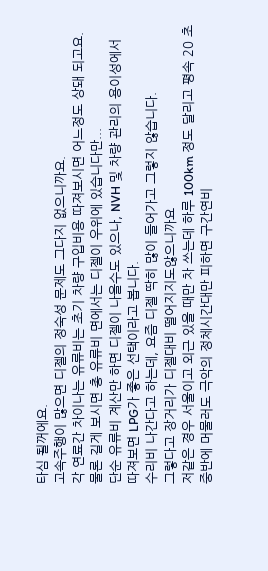타심 될꺼에요.
고속주행이 많으면 디젤의 정숙성 문제도 그다지 없으니까요.
각 연료간 차이나는 유류비는 초기 차량 구입비용 따져보시면 어느정도 상돼 되고요.
물론 길게 보시면 총 유류비 면에서는 디젤이 우위에 있습니다만...
단순 유류비 계산만 하면 디젤이 나을수도 있으나, NVH 및 차량 관리의 용이성에서 따져보면 LPG가 좋은 선택이라고 봅니다.
수리비 나간다고 하는데, 요즘 디젤 딱히 많이 들어가고 그렇지 않습니다.
그렇다고 장거리가 디젤대비 떨어지지도않으니까요
저같은 경우 서울이고 외근 있을 때만 차 쓰는데 하루 100km 정도 달리고 평속 20 초중반에 머물러도 극악의 정체시간대만 피하면 구간연비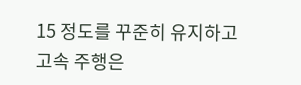15 정도를 꾸준히 유지하고 고속 주행은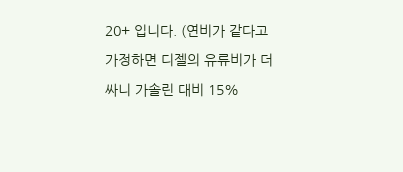20+ 입니다. (연비가 같다고 가정하면 디젤의 유류비가 더 싸니 가솔린 대비 15%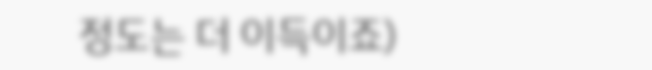정도는 더 이득이죠)